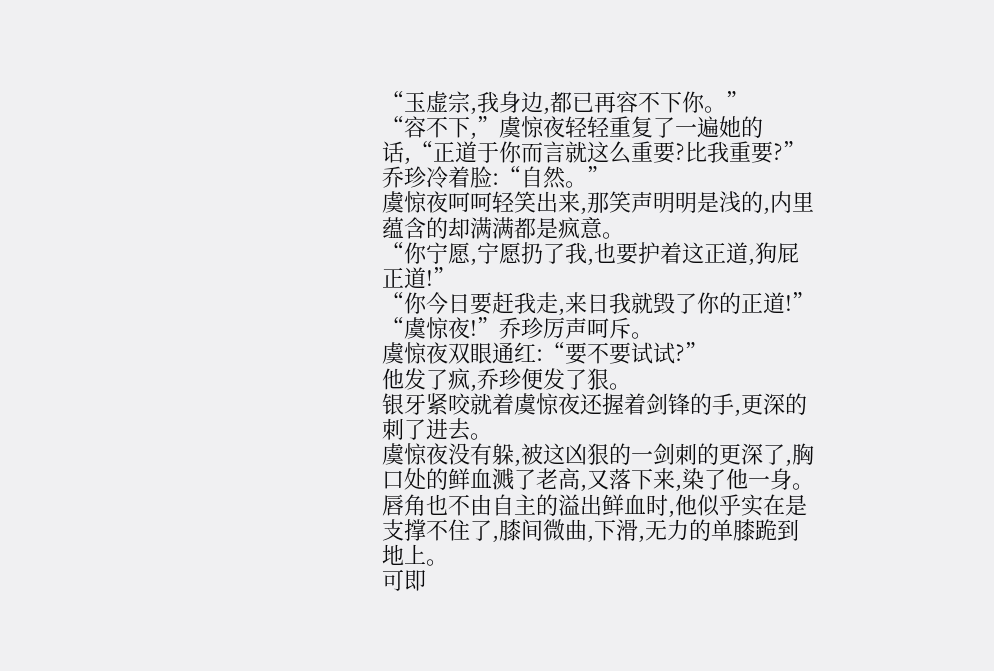“玉虚宗,我身边,都已再容不下你。”
“容不下,”虞惊夜轻轻重复了一遍她的话,“正道于你而言就这么重要?比我重要?”
乔珍冷着脸:“自然。”
虞惊夜呵呵轻笑出来,那笑声明明是浅的,内里蕴含的却满满都是疯意。
“你宁愿,宁愿扔了我,也要护着这正道,狗屁正道!”
“你今日要赶我走,来日我就毁了你的正道!”
“虞惊夜!”乔珍厉声呵斥。
虞惊夜双眼通红:“要不要试试?”
他发了疯,乔珍便发了狠。
银牙紧咬就着虞惊夜还握着剑锋的手,更深的刺了进去。
虞惊夜没有躲,被这凶狠的一剑刺的更深了,胸口处的鲜血溅了老高,又落下来,染了他一身。
唇角也不由自主的溢出鲜血时,他似乎实在是支撑不住了,膝间微曲,下滑,无力的单膝跪到地上。
可即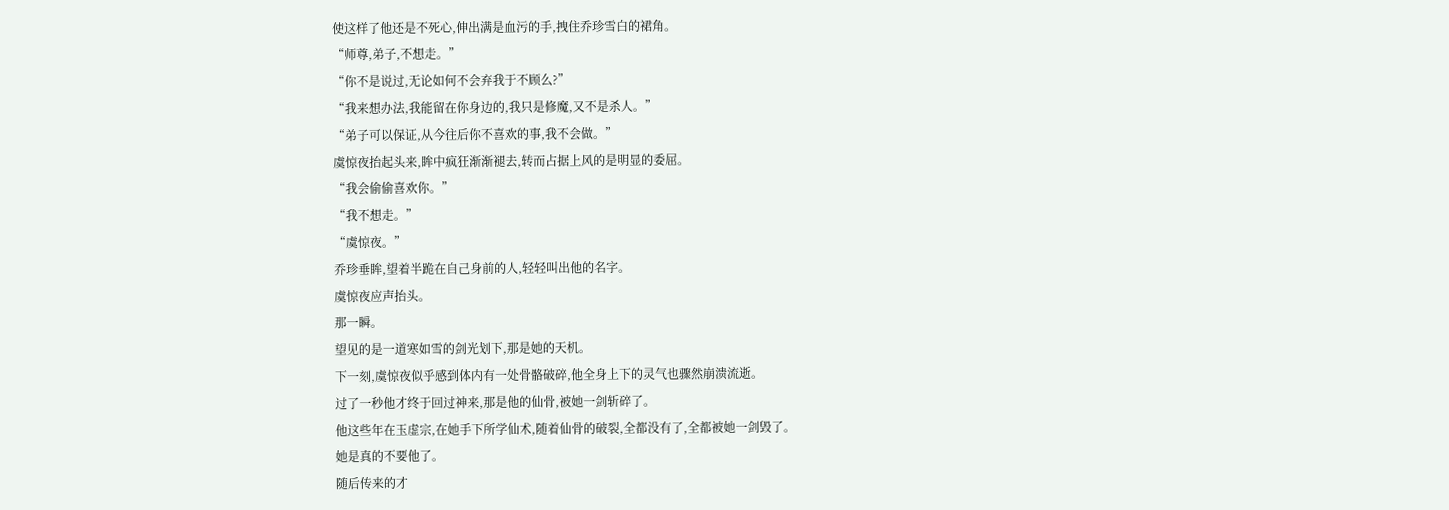使这样了他还是不死心,伸出满是血污的手,拽住乔珍雪白的裙角。
“师尊,弟子,不想走。”
“你不是说过,无论如何不会弃我于不顾么?”
“我来想办法,我能留在你身边的,我只是修魔,又不是杀人。”
“弟子可以保证,从今往后你不喜欢的事,我不会做。”
虞惊夜抬起头来,眸中疯狂渐渐褪去,转而占据上风的是明显的委屈。
“我会偷偷喜欢你。”
“我不想走。”
“虞惊夜。”
乔珍垂眸,望着半跪在自己身前的人,轻轻叫出他的名字。
虞惊夜应声抬头。
那一瞬。
望见的是一道寒如雪的剑光划下,那是她的天机。
下一刻,虞惊夜似乎感到体内有一处骨骼破碎,他全身上下的灵气也骤然崩溃流逝。
过了一秒他才终于回过神来,那是他的仙骨,被她一剑斩碎了。
他这些年在玉虚宗,在她手下所学仙术,随着仙骨的破裂,全都没有了,全都被她一剑毁了。
她是真的不要他了。
随后传来的才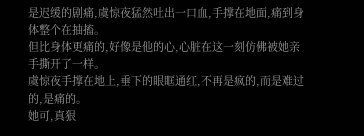是迟缓的剧痛,虞惊夜猛然吐出一口血,手撑在地面,痛到身体整个在抽搐。
但比身体更痛的,好像是他的心,心脏在这一刻仿佛被她亲手撕开了一样。
虞惊夜手撑在地上,垂下的眼眶通红,不再是疯的,而是难过的,是痛的。
她可,真狠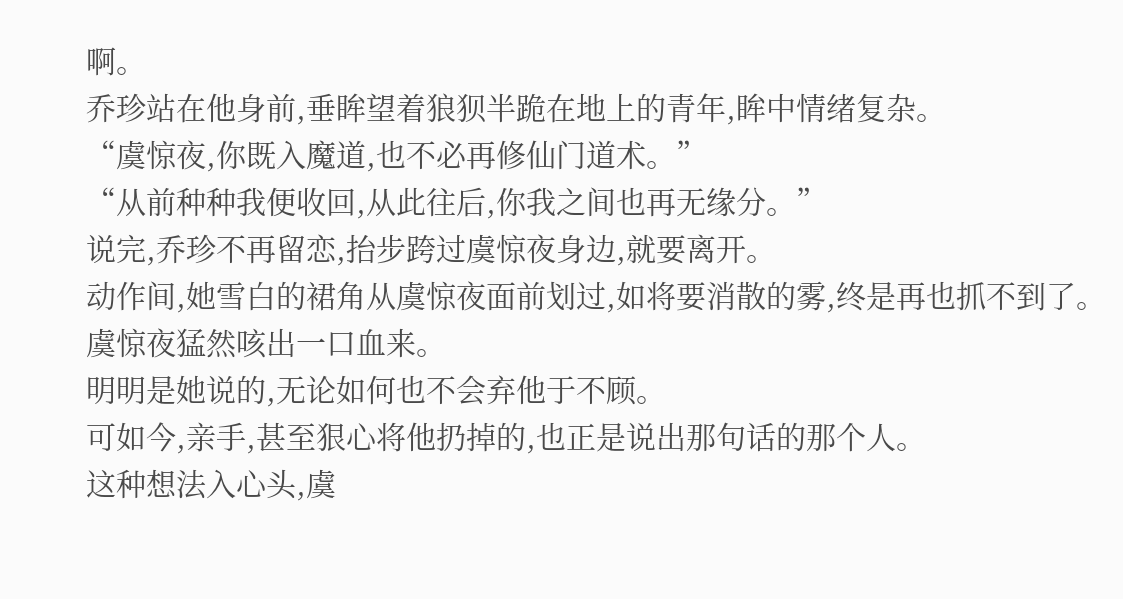啊。
乔珍站在他身前,垂眸望着狼狈半跪在地上的青年,眸中情绪复杂。
“虞惊夜,你既入魔道,也不必再修仙门道术。”
“从前种种我便收回,从此往后,你我之间也再无缘分。”
说完,乔珍不再留恋,抬步跨过虞惊夜身边,就要离开。
动作间,她雪白的裙角从虞惊夜面前划过,如将要消散的雾,终是再也抓不到了。
虞惊夜猛然咳出一口血来。
明明是她说的,无论如何也不会弃他于不顾。
可如今,亲手,甚至狠心将他扔掉的,也正是说出那句话的那个人。
这种想法入心头,虞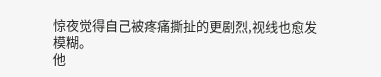惊夜觉得自己被疼痛撕扯的更剧烈,视线也愈发模糊。
他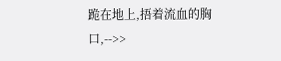跪在地上,捂着流血的胸口,-->>